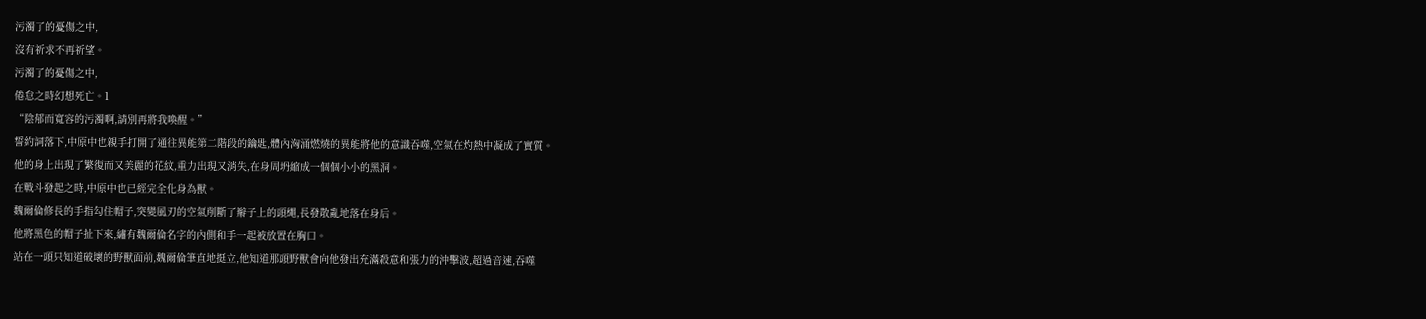污濁了的憂傷之中,
沒有祈求不再祈望。
污濁了的憂傷之中,
倦怠之時幻想死亡。1
“陰郁而寬容的污濁啊,請別再將我喚醒。”
誓約詞落下,中原中也親手打開了通往異能第二階段的鑰匙,體內洶涌燃燒的異能將他的意識吞噬,空氣在灼熱中凝成了實質。
他的身上出現了繁復而又美麗的花紋,重力出現又消失,在身周坍縮成一個個小小的黑洞。
在戰斗發起之時,中原中也已經完全化身為獸。
魏爾倫修長的手指勾住帽子,突變風刃的空氣削斷了辮子上的頭繩,長發散亂地落在身后。
他將黑色的帽子扯下來,繡有魏爾倫名字的內側和手一起被放置在胸口。
站在一頭只知道破壞的野獸面前,魏爾倫筆直地挺立,他知道那頭野獸會向他發出充滿殺意和張力的沖擊波,超過音速,吞噬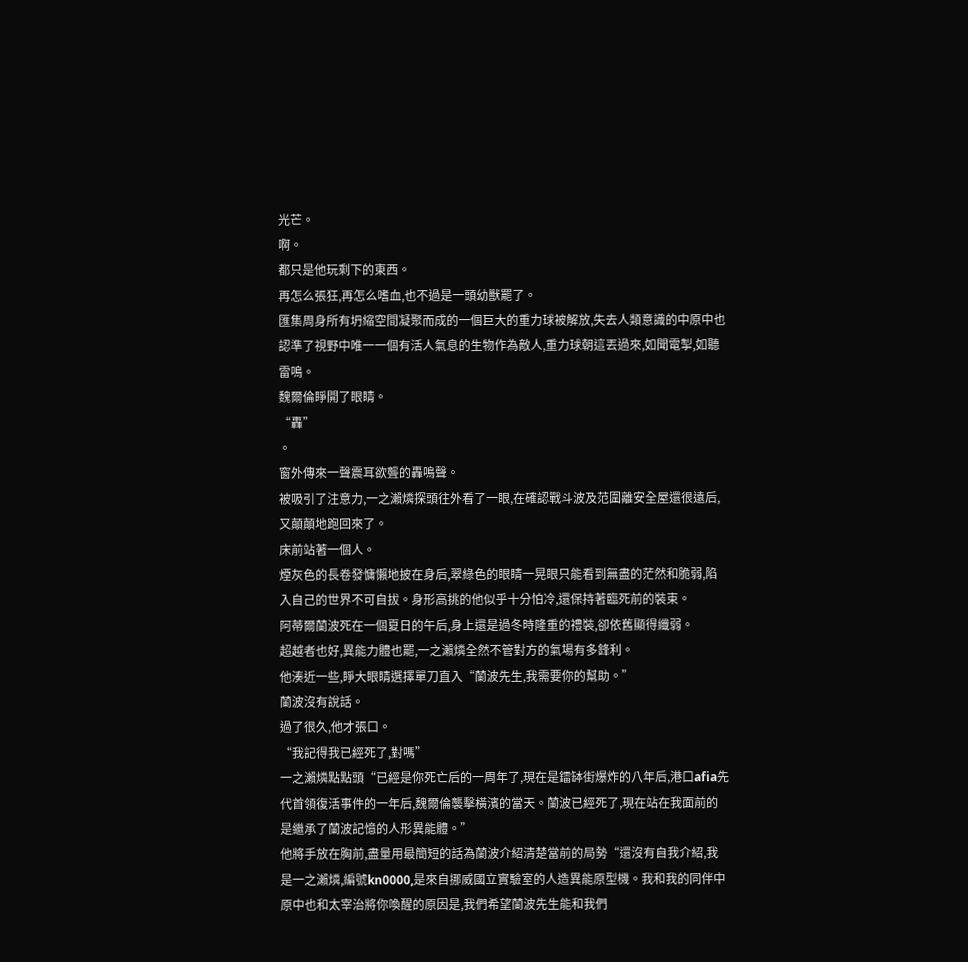光芒。
啊。
都只是他玩剩下的東西。
再怎么張狂,再怎么嗜血,也不過是一頭幼獸罷了。
匯集周身所有坍縮空間凝聚而成的一個巨大的重力球被解放,失去人類意識的中原中也認準了視野中唯一一個有活人氣息的生物作為敵人,重力球朝這丟過來,如聞電掣,如聽雷鳴。
魏爾倫睜開了眼睛。
“轟”
。
窗外傳來一聲震耳欲聾的轟鳴聲。
被吸引了注意力,一之瀨燐探頭往外看了一眼,在確認戰斗波及范圍離安全屋還很遠后,又顛顛地跑回來了。
床前站著一個人。
煙灰色的長卷發慵懶地披在身后,翠綠色的眼睛一晃眼只能看到無盡的茫然和脆弱,陷入自己的世界不可自拔。身形高挑的他似乎十分怕冷,還保持著臨死前的裝束。
阿蒂爾蘭波死在一個夏日的午后,身上還是過冬時隆重的禮裝,卻依舊顯得纖弱。
超越者也好,異能力體也罷,一之瀨燐全然不管對方的氣場有多鋒利。
他湊近一些,睜大眼睛選擇單刀直入“蘭波先生,我需要你的幫助。”
蘭波沒有說話。
過了很久,他才張口。
“我記得我已經死了,對嗎”
一之瀨燐點點頭“已經是你死亡后的一周年了,現在是鐳缽街爆炸的八年后,港口afia先代首領復活事件的一年后,魏爾倫襲擊橫濱的當天。蘭波已經死了,現在站在我面前的是繼承了蘭波記憶的人形異能體。”
他將手放在胸前,盡量用最簡短的話為蘭波介紹清楚當前的局勢“還沒有自我介紹,我是一之瀨燐,編號kn0000,是來自挪威國立實驗室的人造異能原型機。我和我的同伴中原中也和太宰治將你喚醒的原因是,我們希望蘭波先生能和我們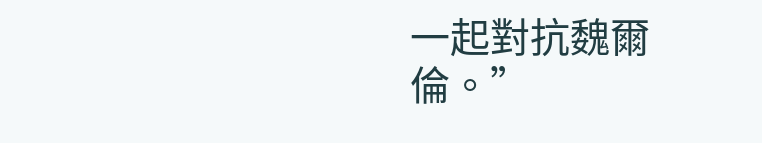一起對抗魏爾倫。”